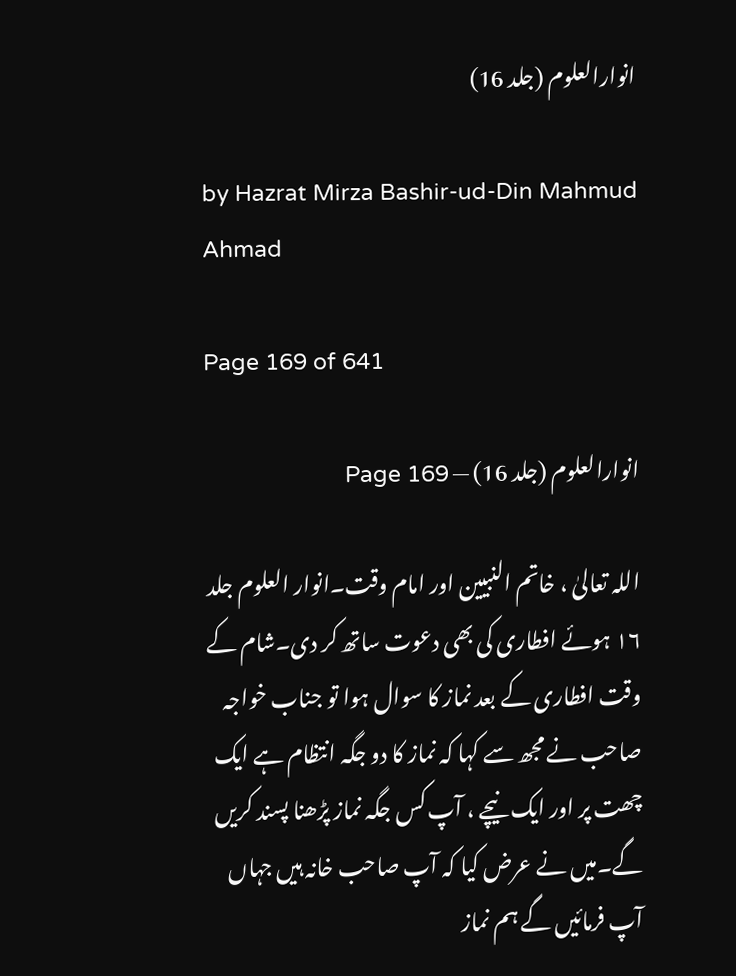انوارالعلوم (جلد 16)

by Hazrat Mirza Bashir-ud-Din Mahmud Ahmad

Page 169 of 641

انوارالعلوم (جلد 16) — Page 169

اللہ تعالیٰ ، خاتم النبیین اور امام وقت۔انوار العلوم جلد ۱۶ ہوئے افطاری کی بھی دعوت ساتھ کر دی۔شام کے وقت افطاری کے بعد نماز کا سوال ہوا تو جناب خواجہ صاحب نے مجھ سے کہا کہ نماز کا دو جگہ انتظام ہے ایک چھت پر اور ایک نیچے ، آپ کس جگہ نماز پڑھنا پسند کریں گے۔میں نے عرض کیا کہ آپ صاحب خانہ ہیں جہاں آپ فرمائیں گے ہم نماز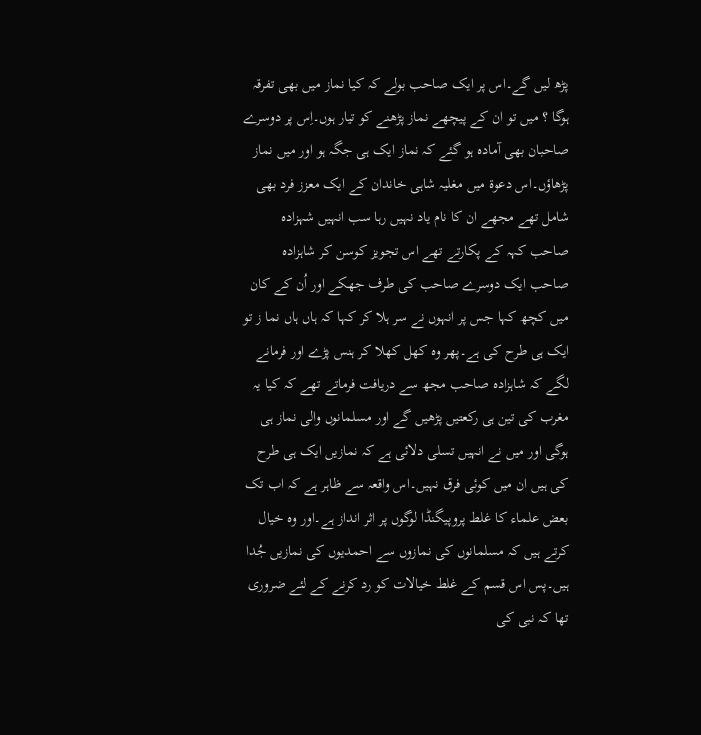پڑھ لیں گے۔اس پر ایک صاحب بولے کہ کیا نماز میں بھی تفرقہ ہوگا ؟ میں تو ان کے پیچھے نماز پڑھنے کو تیار ہوں۔اِس پر دوسرے صاحبان بھی آمادہ ہو گئے کہ نماز ایک ہی جگہ ہو اور میں نماز پڑھاؤں۔اس دعوۃ میں مغلیہ شاہی خاندان کے ایک معزز فرد بھی شامل تھے مجھے ان کا نام یاد نہیں رہا سب انہیں شہزادہ صاحب کہہ کے پکارتے تھے اس تجویز کوسن کر شاہزادہ صاحب ایک دوسرے صاحب کی طرف جھکے اور اُن کے کان میں کچھ کہا جس پر انہوں نے سر ہلا کر کہا کہ ہاں ہاں نما ز تو ایک ہی طرح کی ہے۔پھر وہ کھل کھلا کر ہنس پڑے اور فرمانے لگے کہ شاہزادہ صاحب مجھ سے دریافت فرماتے تھے کہ کیا یہ مغرب کی تین ہی رکعتیں پڑھیں گے اور مسلمانوں والی نماز ہی ہوگی اور میں نے انہیں تسلی دلائی ہے کہ نمازیں ایک ہی طرح کی ہیں ان میں کوئی فرق نہیں۔اس واقعہ سے ظاہر ہے کہ اب تک بعض علماء کا غلط پروپیگنڈا لوگوں پر اثر انداز ہے۔اور وہ خیال کرتے ہیں کہ مسلمانوں کی نمازوں سے احمدیوں کی نمازیں جُدا ہیں۔پس اس قسم کے غلط خیالات کو رد کرنے کے لئے ضروری تھا کہ نبی کی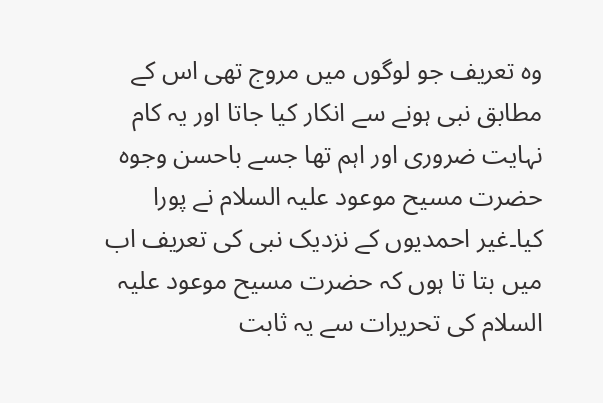وہ تعریف جو لوگوں میں مروج تھی اس کے مطابق نبی ہونے سے انکار کیا جاتا اور یہ کام نہایت ضروری اور اہم تھا جسے باحسن وجوہ حضرت مسیح موعود علیہ السلام نے پورا کیا۔غیر احمدیوں کے نزدیک نبی کی تعریف اب میں بتا تا ہوں کہ حضرت مسیح موعود علیہ السلام کی تحریرات سے یہ ثابت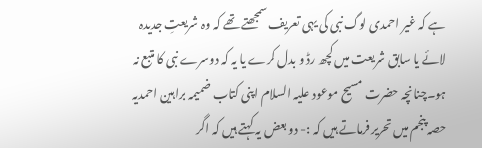ہے کہ غیر احمدی لوگ نبی کی یہی تعریف سمجھتے تھے کہ وہ شریعتِ جدیدہ لائے یا سابق شریعت میں کچھ رڈ و بدل کرے یا یہ کہ دوسرے نبی کا متبع نہ ہو۔چنانچہ حضرت مسیح موعود علیہ السلام اپنی کتاب ضمیمہ براہین احمدیہ حصہ پنجم میں تحریر فرماتے ہیں کہ :- دو بعض یہ کہتے ہیں کہ اگر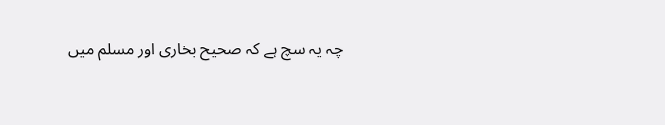چہ یہ سچ ہے کہ صحیح بخاری اور مسلم میں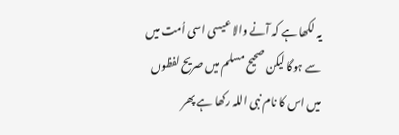یہ لکھا ہے کہ آنے والا عیسی اسی اُمت میں سے ہوگا لیکن صحیح مسلم میں صریح لفظوں میں اس کا نام نبی اللہ رکھا ہے پھر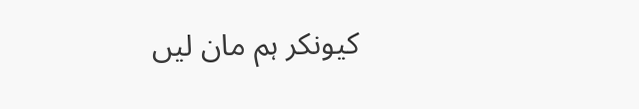کیونکر ہم مان لیں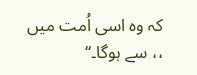کہ وہ اسی اُمت میں ،، سے ہوگا۔“